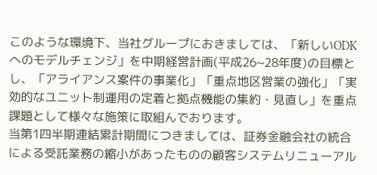このような環境下、当社グループにおきましては、「新しいODKへのモデルチェンジ」を中期経営計画(平成26~28年度)の目標とし、「アライアンス案件の事業化」「重点地区営業の強化」「実効的なユニット制運用の定着と拠点機能の集約・見直し」を重点課題として様々な施策に取組んでおります。
当第1四半期連結累計期間につきましては、証券金融会社の統合による受託業務の縮小があったものの顧客システムリニューアル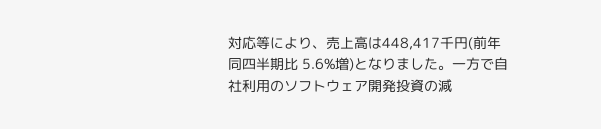対応等により、売上高は448,417千円(前年同四半期比 5.6%増)となりました。一方で自社利用のソフトウェア開発投資の減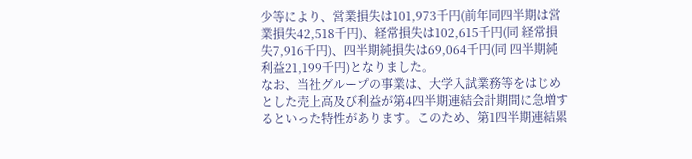少等により、営業損失は101,973千円(前年同四半期は営業損失42,518千円)、経常損失は102,615千円(同 経常損失7,916千円)、四半期純損失は69,064千円(同 四半期純利益21,199千円)となりました。
なお、当社グループの事業は、大学入試業務等をはじめとした売上高及び利益が第4四半期連結会計期間に急増するといった特性があります。このため、第1四半期連結累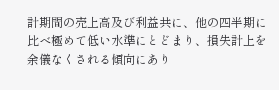計期間の売上高及び利益共に、他の四半期に比べ極めて低い水準にとどまり、損失計上を余儀なくされる傾向にあり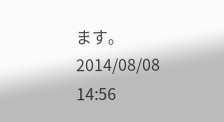ます。
2014/08/08 14:56